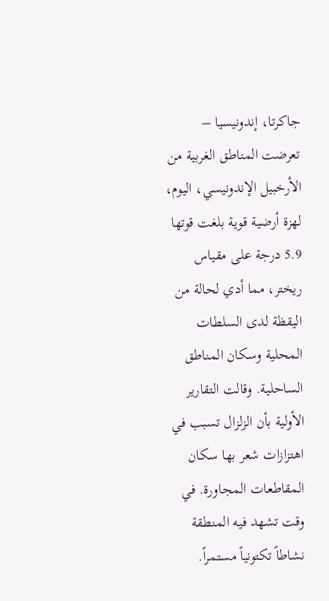جاكرتا، إندونيسيا – تعرضت المناطق الغربية من الأرخبيل الإندونيسي، اليوم، لهزة أرضية قوية بلغت قوتها 5.9 درجة على مقياس ريختر، مما أدي لحالة من اليقظة لدى السلطات المحلية وسكان المناطق الساحلية. وقالت التقارير الأولية بأن الزلزال تسبب في اهتزازات شعر بها سكان المقاطعات المجاورة. في وقت تشهد فيه المنطقة نشاطاً تكتونياً مستمراً.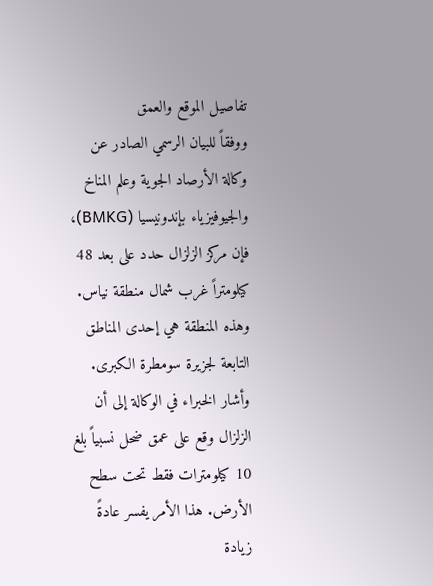تفاصيل الموقع والعمق
ووفقاً للبيان الرسمي الصادر عن وكالة الأرصاد الجوية وعلم المناخ والجيوفيزياء بإندونيسيا (BMKG)، فإن مركز الزلزال حدد على بعد 48 كيلومتراً غرب شمال منطقة نياس. وهذه المنطقة هي إحدى المناطق التابعة لجزيرة سومطرة الكبرى. وأشار الخبراء في الوكالة إلى أن الزلزال وقع على عمق ضحل نسبياً بلغ 10 كيلومترات فقط تحت سطح الأرض. هذا الأمر يفسر عادةً زيادة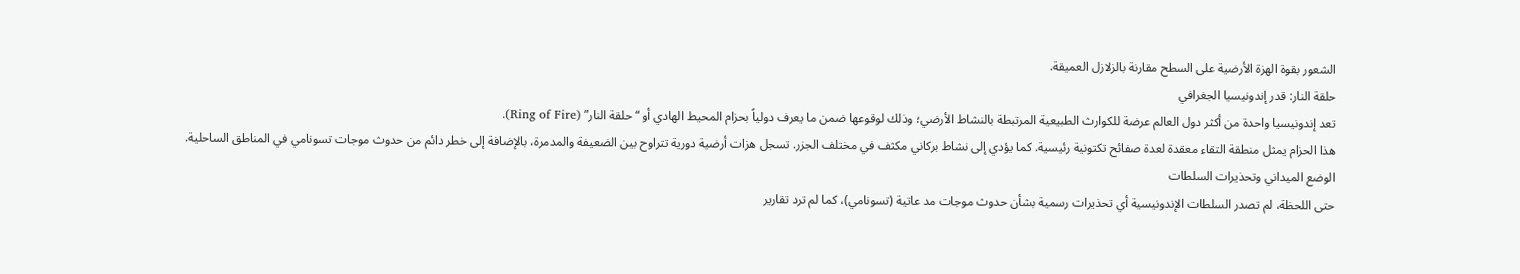الشعور بقوة الهزة الأرضية على السطح مقارنة بالزلازل العميقة.
حلقة النار: قدر إندونيسيا الجغرافي
تعد إندونيسيا واحدة من أكثر دول العالم عرضة للكوارث الطبيعية المرتبطة بالنشاط الأرضي؛ وذلك لوقوعها ضمن ما يعرف دولياً بحزام المحيط الهادي أو “حلقة النار” (Ring of Fire).
هذا الحزام يمثل منطقة التقاء معقدة لعدة صفائح تكتونية رئيسية. كما يؤدي إلى نشاط بركاني مكثف في مختلف الجزر. تسجل هزات أرضية دورية تتراوح بين الضعيفة والمدمرة، بالإضافة إلى خطر دائم من حدوث موجات تسونامي في المناطق الساحلية.
الوضع الميداني وتحذيرات السلطات
حتى اللحظة، لم تصدر السلطات الإندونيسية أي تحذيرات رسمية بشأن حدوث موجات مد عاتية (تسونامي)، كما لم ترد تقارير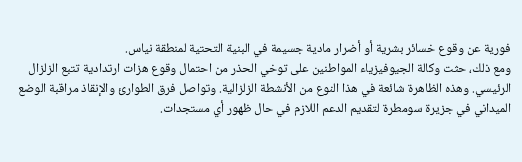فورية عن وقوع خسائر بشرية أو أضرار مادية جسيمة في البنية التحتية لمنطقة نياس.
ومع ذلك، حثت وكالة الجيوفيزياء المواطنين على توخي الحذر من احتمال وقوع هزات ارتدادية تتبع الزلزال الرئيسي. وهذه الظاهرة شائعة في هذا النوع من الأنشطة الزلزالية. وتواصل فرق الطوارئ والإنقاذ مراقبة الوضع الميداني في جزيرة سومطرة لتقديم الدعم اللازم في حال ظهور أي مستجدات.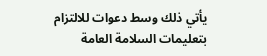يأتي ذلك وسط دعوات للالتزام بتعليمات السلامة العامة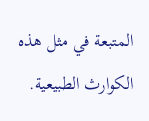المتبعة في مثل هذه الكوارث الطبيعية.